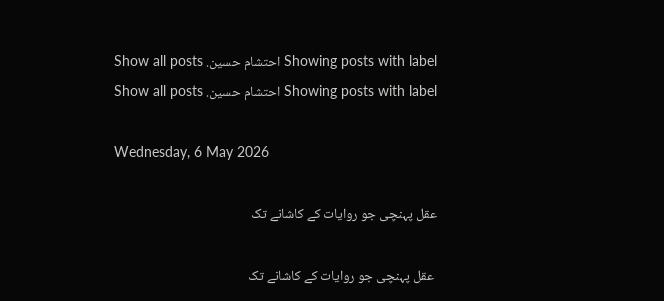Showing posts with label احتشام حسین. Show all posts
Showing posts with label احتشام حسین. Show all posts

Wednesday, 6 May 2026

عقل پہنچی جو روایات کے کاشانے تک

 عقل پہنچی جو روایات کے کاشانے تک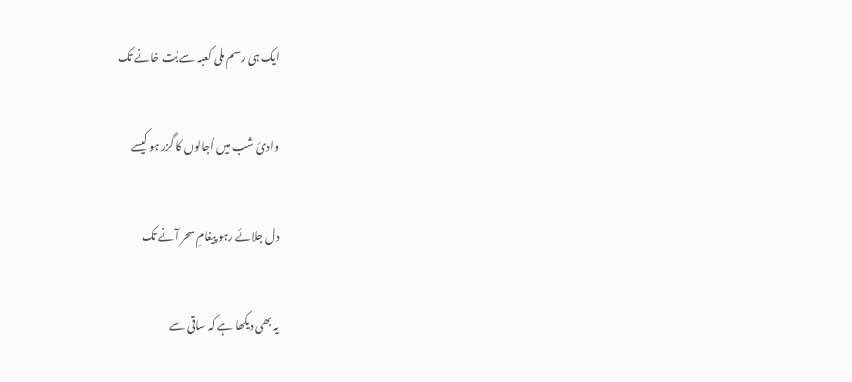ایک ہی رسم ملی کعبہ سے بُت خانے تک

وادئ شب میں اُجالوں کا گزر ہو کیسے

دل جلائے رہو پیغامِ سحر آنے تک

یہ بھی دیکھا ہے کہ ساقی سے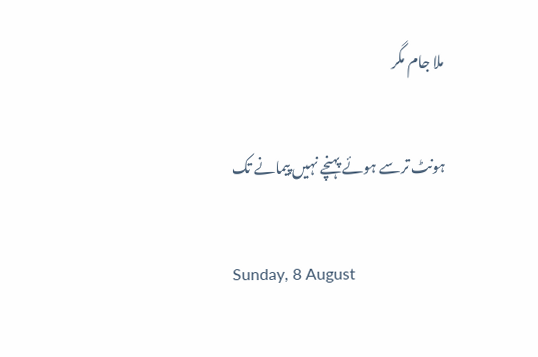ملا جام مگر

ہونٹ ترسے ہوئے پہنچے نہیں پیمانے تک

Sunday, 8 August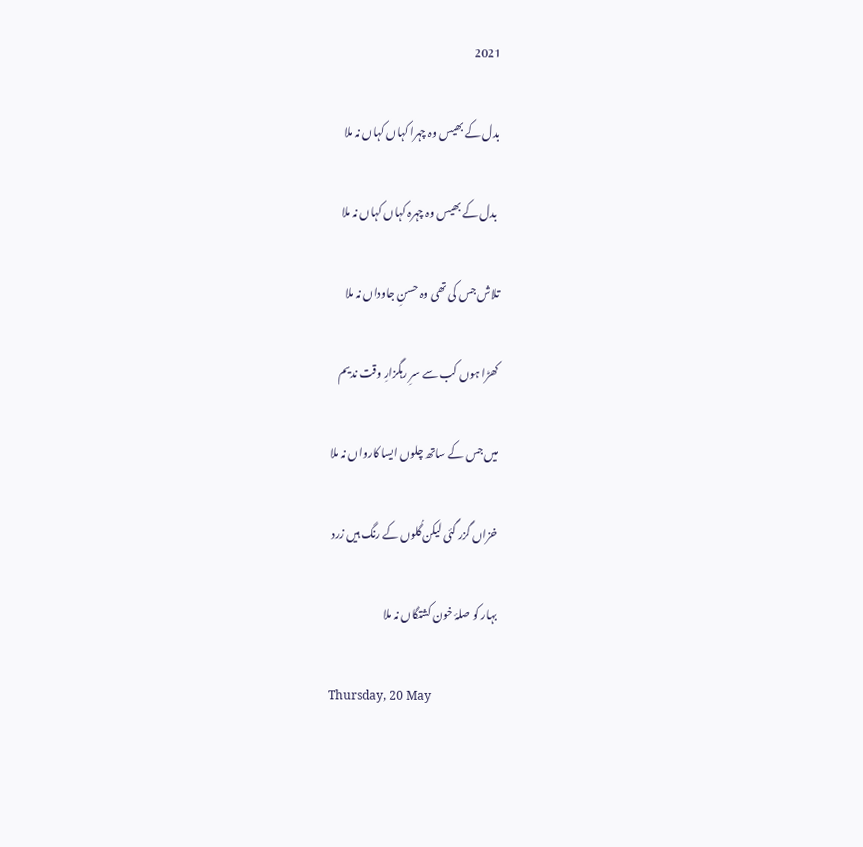2021

بدل کے بھیس وہ چہرا کہاں کہاں نہ ملا

 بدل کے بھیس وہ چہرہ کہاں کہاں نہ ملا

تلاش جس کی تھی وہ حسنِ جاوداں نہ ملا

کھڑا ہوں کب سے سرِ رہگزارِ وقت ندیم

میں جس کے ساتھ چلوں ایسا کارواں نہ ملا

خزاں گزر گئی لیکن گُلوں کے رنگ ہیں زرد

بہار کو صلۂ خون کشتگاں نہ ملا

Thursday, 20 May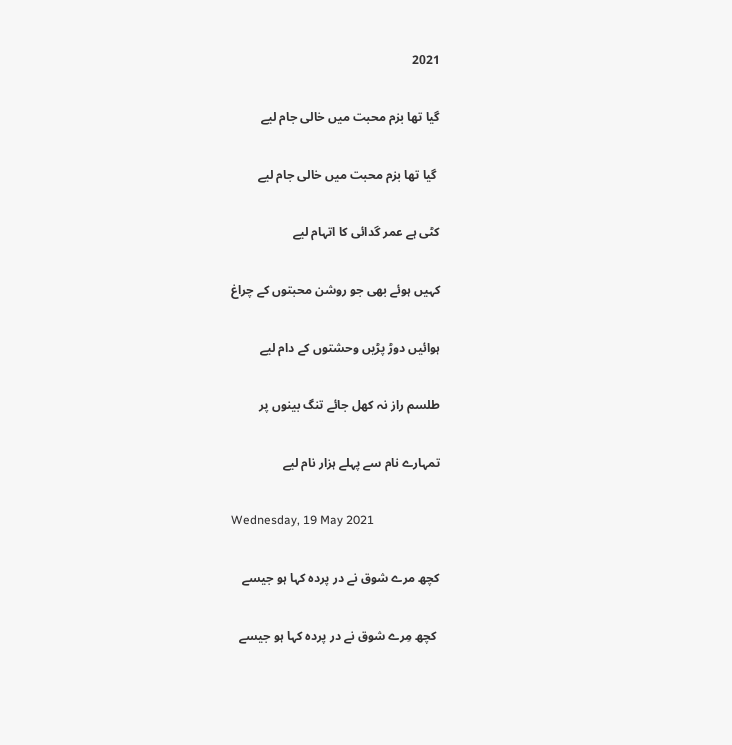2021

گیا تھا بزم محبت میں خالی جام لیے

 گیا تھا بزم محبت میں خالی جام لیے

کٹی ہے عمر گدائی کا اتہام لیے

کہیں ہوئے بھی جو روشن محبتوں کے چراغ

ہوائیں دوڑ پڑیں وحشتوں کے دام لیے

طلسم راز نہ کھل جائے تنگ بینوں پر

تمہارے نام سے پہلے ہزار نام لیے

Wednesday, 19 May 2021

کچھ مرے شوق نے در پردہ کہا ہو جیسے

 کچھ مِرے شوق نے در پردہ کہا ہو جیسے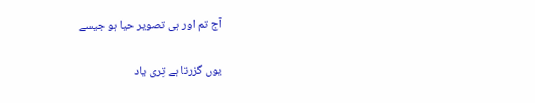آج تم اور ہی تصویر حیا ہو جیسے

یوں گزرتا ہے تِری یاد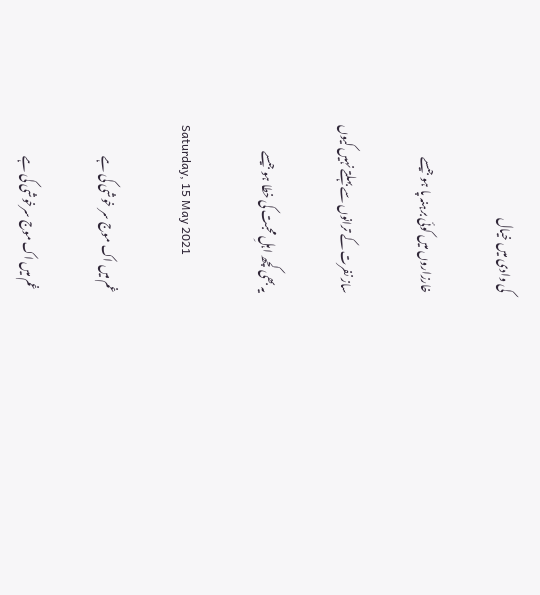کی وادی میں خیال

خارزاروں میں کوئی برہنہ پا ہو جیسے

ساز نفرت کے ترانوں سے بہلتے نہیں کیوں

یہ بھی کچھ اہلِ محبت کی خطا ہو جیسے

Saturday, 15 May 2021

غم میں اک موج سر خوشی کی ہے

 غم میں اک موج سرخوشی کی ہے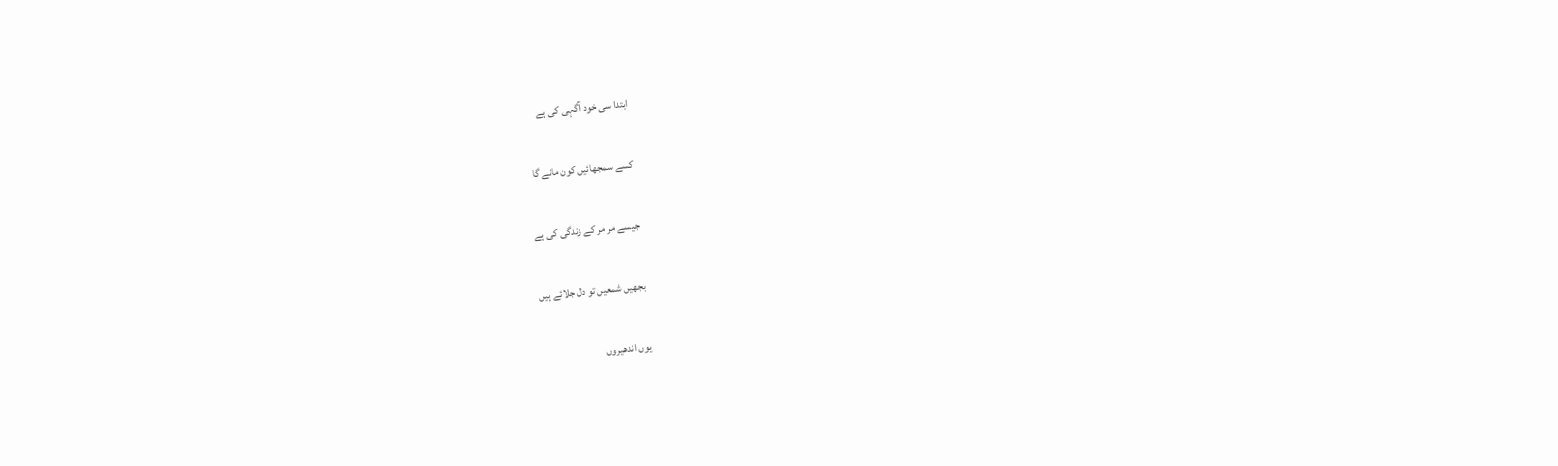ابتدا سی خود آگہی کی ہے

کسے سمجھائیں کون مانے گا

جیسے مر مر کے زندگی کی ہے

بجھیں شمعیں تو دل جلائے ہیں

یوں اندھیروں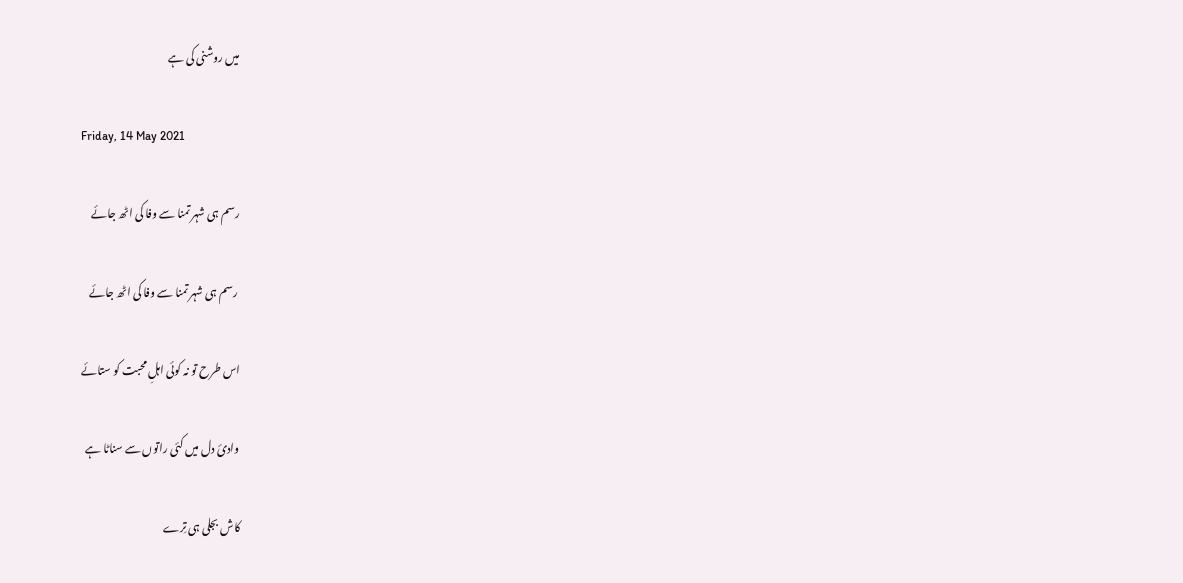میں روشنی کی ہے

Friday, 14 May 2021

رسم ہی شہر تمنا سے وفا کی اٹھ جائے

 رسم ہی شہر تمنا سے وفا کی اٹھ جائے

اس طرح تو نہ کوئی اہلِ محبت کو ستائے

وادئ دل میں کئی راتوں سے سناٹا ہے

کاش بجلی ہی تِرے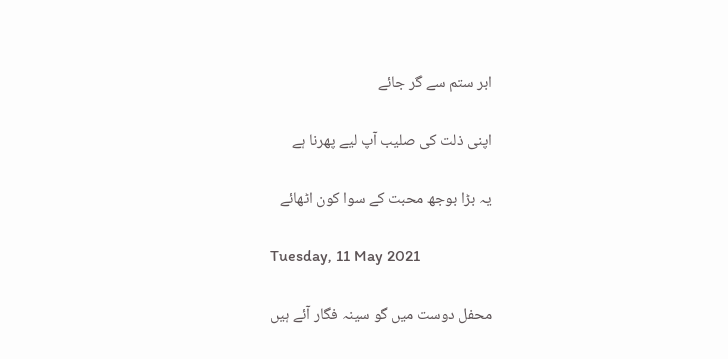ابر ستم سے گر جائے

اپنی ذلت کی صلیب آپ لیے پھرنا ہے

یہ بڑا بوجھ محبت کے سوا کون اٹھائے

Tuesday, 11 May 2021

محفل دوست میں گو سینہ فگار آئے ہیں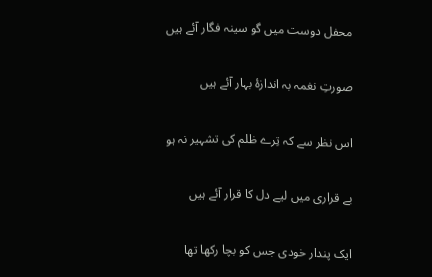محفل دوست میں گو سینہ فگار آئے ہیں

صورت‌ِ نغمہ بہ اندازۂ بہار آئے ہیں

اس نظر سے کہ تِرے ظلم کی تشہیر نہ ہو

بے قراری میں لیے دل کا قرار آئے ہیں

ایک پندار خودی جس کو بچا رکھا تھا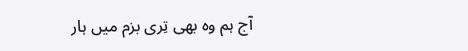آج ہم وہ بھی تِری بزم میں ہار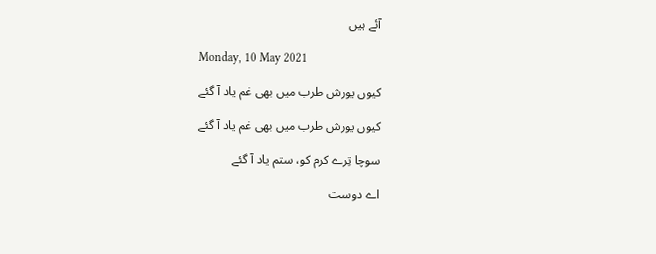آئے ہیں

Monday, 10 May 2021

کیوں یورش طرب میں بھی غم یاد آ گئے

کیوں یورش طرب میں بھی غم یاد آ گئے

سوچا تِرے کرم کو، ستم یاد آ گئے

اے دوست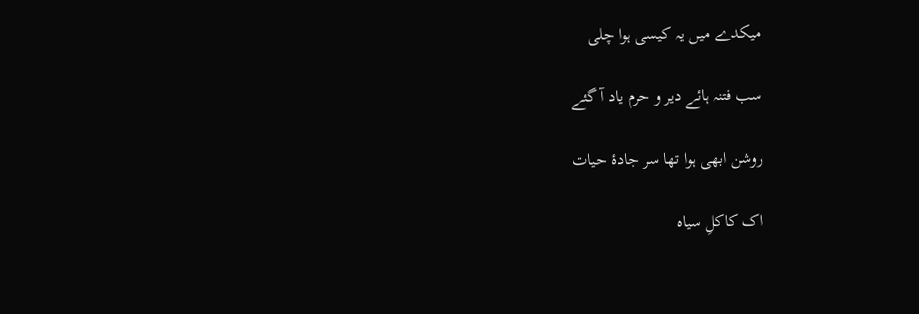میکدے میں یہ کیسی ہوا چلی

سب فتنہ ہائے دیر و حرم یاد آ گئے

روشن ابھی ہوا تھا سر جادۂ حیات

اک کاکلِ سیاہ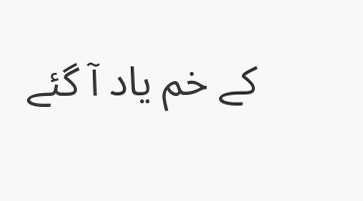کے خم یاد آ گئے